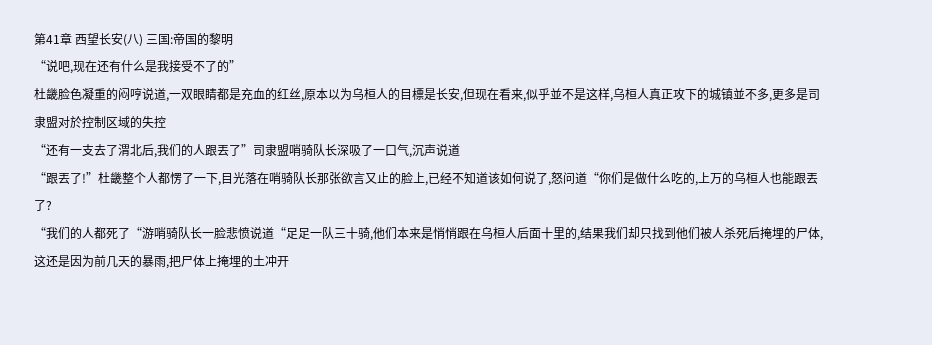第41章 西望长安(八) 三国:帝国的黎明
“说吧,现在还有什么是我接受不了的”
杜畿脸色凝重的闷哼说道,一双眼睛都是充血的红丝,原本以为乌桓人的目標是长安,但现在看来,似乎並不是这样,乌桓人真正攻下的城镇並不多,更多是司隶盟对於控制区域的失控
“还有一支去了渭北后,我们的人跟丟了”司隶盟哨骑队长深吸了一口气,沉声说道
“跟丟了!”杜畿整个人都愣了一下,目光落在哨骑队长那张欲言又止的脸上,已经不知道该如何说了,怒问道“你们是做什么吃的,上万的乌桓人也能跟丟了?
“我们的人都死了“游哨骑队长一脸悲愤说道“足足一队三十骑,他们本来是悄悄跟在乌桓人后面十里的,结果我们却只找到他们被人杀死后掩埋的尸体,
这还是因为前几天的暴雨,把尸体上掩埋的土冲开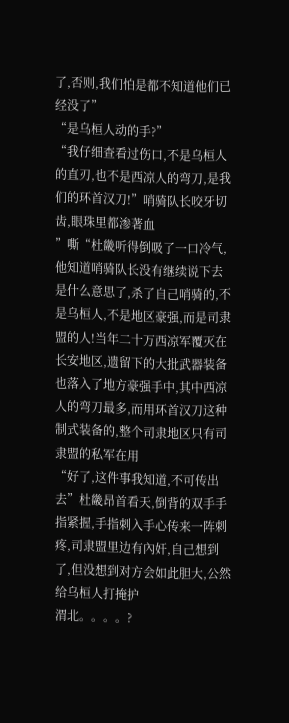了,否则,我们怕是都不知道他们已经没了”
“是乌桓人动的手?”
“我仔细查看过伤口,不是乌桓人的直刃,也不是西凉人的弯刀,是我们的环首汉刀!”哨骑队长咬牙切齿,眼珠里都渗著血
”嘶“杜畿听得倒吸了一口冷气,他知道哨骑队长没有继续说下去是什么意思了,杀了自己哨骑的,不是乌桓人,不是地区豪强,而是司隶盟的人!当年二十万西凉军覆灭在长安地区,遗留下的大批武器装备也落入了地方豪强手中,其中西凉人的弯刀最多,而用环首汉刀这种制式装备的,整个司隶地区只有司隶盟的私军在用
“好了,这件事我知道,不可传出去”杜畿昂首看天,倒背的双手手指紧握,手指刺入手心传来一阵刺疼,司隶盟里边有內奸,自己想到了,但没想到对方会如此胆大,公然给乌桓人打掩护
渭北。。。。?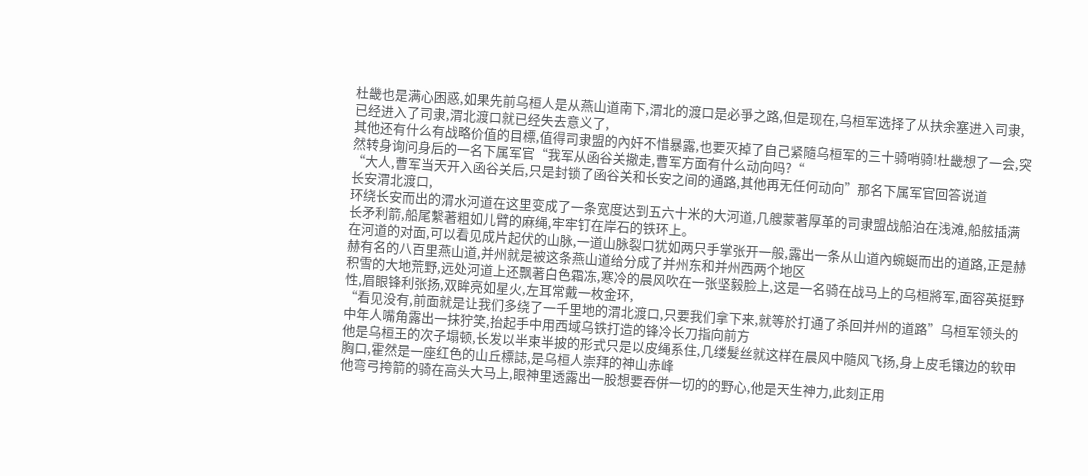杜畿也是满心困惑,如果先前乌桓人是从燕山道南下,渭北的渡口是必爭之路,但是现在,乌桓军选择了从扶余塞进入司隶,已经进入了司隶,渭北渡口就已经失去意义了,
其他还有什么有战略价值的目標,值得司隶盟的內奸不惜暴露,也要灭掉了自己紧隨乌桓军的三十骑哨骑!杜畿想了一会,突然转身询问身后的一名下属军官“我军从函谷关撤走,曹军方面有什么动向吗?“
“大人,曹军当天开入函谷关后,只是封锁了函谷关和长安之间的通路,其他再无任何动向”那名下属军官回答说道
长安渭北渡口,
环绕长安而出的渭水河道在这里变成了一条宽度达到五六十米的大河道,几艘蒙著厚革的司隶盟战船泊在浅滩,船舷插满长矛利箭,船尾繫著粗如儿臂的麻绳,牢牢钉在岸石的铁环上。
在河道的对面,可以看见成片起伏的山脉,一道山脉裂口犹如两只手掌张开一般,露出一条从山道內蜿蜒而出的道路,正是赫赫有名的八百里燕山道,并州就是被这条燕山道给分成了并州东和并州西两个地区
积雪的大地荒野,远处河道上还飘著白色霜冻,寒冷的晨风吹在一张坚毅脸上,这是一名骑在战马上的乌桓將军,面容英挺野性,眉眼锋利张扬,双眸亮如星火,左耳常戴一枚金环,
“看见没有,前面就是让我们多绕了一千里地的渭北渡口,只要我们拿下来,就等於打通了杀回并州的道路”乌桓军领头的中年人嘴角露出一抹狞笑,抬起手中用西域乌铁打造的锋冷长刀指向前方
他是乌桓王的次子塌顿,长发以半束半披的形式只是以皮绳系住,几缕髮丝就这样在晨风中隨风飞扬,身上皮毛镶边的软甲胸口,霍然是一座红色的山丘標誌,是乌桓人崇拜的神山赤峰
他弯弓挎箭的骑在高头大马上,眼神里透露出一股想要吞併一切的的野心,他是天生神力,此刻正用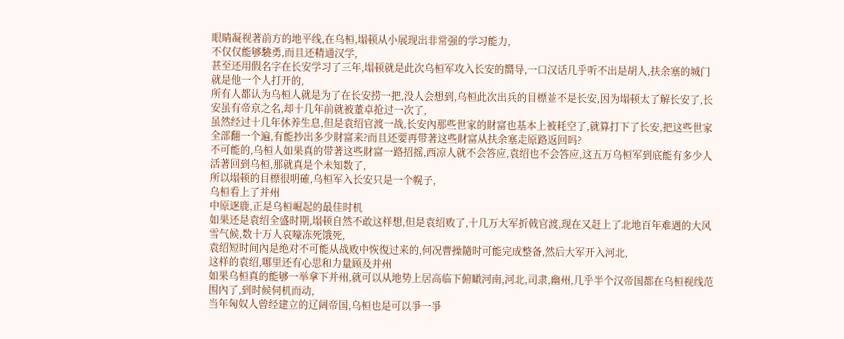眼睛凝视著前方的地平线,在乌桓,塌顿从小展现出非常强的学习能力,
不仅仅能够驍勇,而且还精通汉学,
甚至还用假名字在长安学习了三年,塌顿就是此次乌桓军攻入长安的嚮导,一口汉话几乎听不出是胡人,扶余塞的城门就是他一个人打开的,
所有人都认为乌桓人就是为了在长安捞一把,没人会想到,乌桓此次出兵的目標並不是长安,因为塌顿太了解长安了,长安虽有帝京之名,却十几年前就被董卓抢过一次了,
虽然经过十几年休养生息,但是袁绍官渡一战,长安內那些世家的財富也基本上被耗空了,就算打下了长安,把这些世家全部翻一个遍,有能抄出多少財富来?而且还要再带著这些財富从扶余塞走原路返回吗?
不可能的,乌桓人如果真的带著这些財富一路招摇,西凉人就不会答应,袁绍也不会答应,这五万乌桓军到底能有多少人活著回到乌桓,那就真是个未知数了,
所以塌顿的目標很明確,乌桓军入长安只是一个幌子,
乌桓看上了并州
中原逐鹿,正是乌桓崛起的最佳时机
如果还是袁绍全盛时期,塌顿自然不敢这样想,但是袁绍败了,十几万大军折戟官渡,现在又赶上了北地百年难遇的大风雪气候,数十万人哀嚎冻死饿死,
袁绍短时间內是绝对不可能从战败中恢復过来的,何况曹操隨时可能完成整备,然后大军开入河北,
这样的袁绍,哪里还有心思和力量顾及并州
如果乌桓真的能够一举拿下并州,就可以从地势上居高临下俯瞰河南,河北,司隶,幽州,几乎半个汉帝国都在乌桓视线范围內了,到时候伺机而动,
当年匈奴人曾经建立的辽阔帝国,乌桓也是可以爭一爭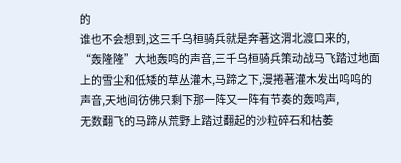的
谁也不会想到,这三千乌桓骑兵就是奔著这渭北渡口来的,
“轰隆隆”大地轰鸣的声音,三千乌桓骑兵策动战马飞踏过地面上的雪尘和低矮的草丛灌木,马蹄之下,漫捲著灌木发出呜呜的声音,天地间彷佛只剩下那一阵又一阵有节奏的轰鸣声,
无数翻飞的马蹄从荒野上踏过翻起的沙粒碎石和枯萎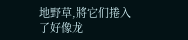地野草,將它们捲入了好像龙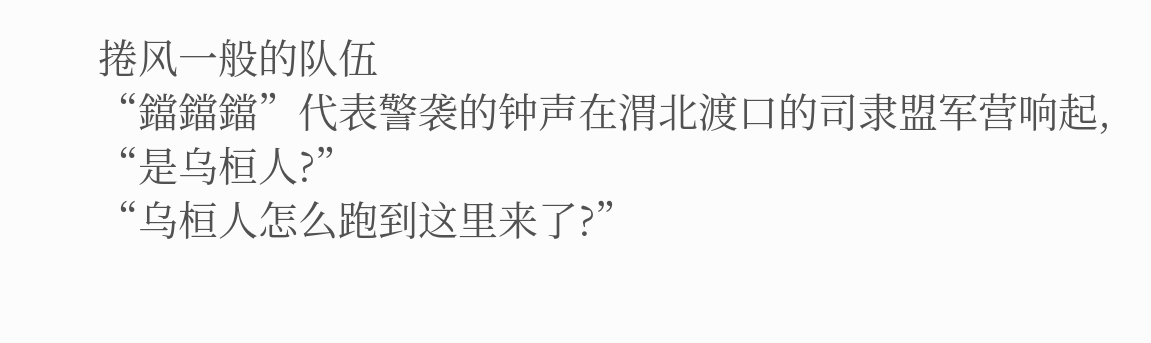捲风一般的队伍
“鐺鐺鐺”代表警袭的钟声在渭北渡口的司隶盟军营响起,
“是乌桓人?”
“乌桓人怎么跑到这里来了?”